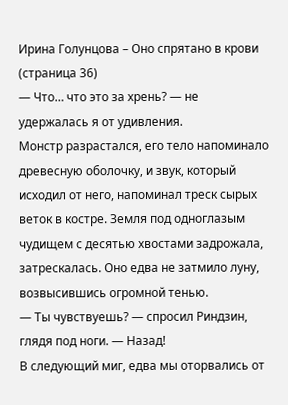Ирина Голунцова – Оно спрятано в крови (страница 36)
— Что… что это за хрень? — не удержалась я от удивления.
Монстр разрастался, его тело напоминало древесную оболочку, и звук, который исходил от него, напоминал треск сырых веток в костре. Земля под одноглазым чудищем с десятью хвостами задрожала, затрескалась. Оно едва не затмило луну, возвысившись огромной тенью.
— Ты чувствуешь? — спросил Риндзин, глядя под ноги. — Назад!
В следующий миг, едва мы оторвались от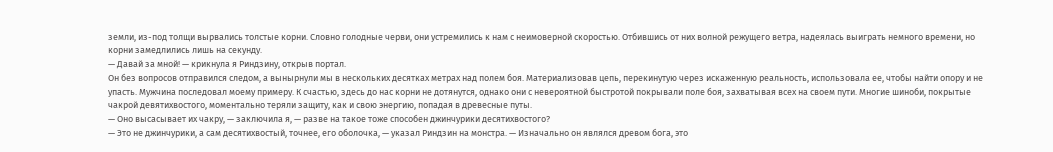земли, из-под толщи вырвались толстые корни. Словно голодные черви, они устремились к нам с неимоверной скоростью. Отбившись от них волной режущего ветра, надеялась выиграть немного времени, но корни замедлились лишь на секунду.
— Давай за мной! — крикнула я Риндзину, открыв портал.
Он без вопросов отправился следом, а вынырнули мы в нескольких десятках метрах над полем боя. Материализовав цепь, перекинутую через искаженную реальность, использовала ее, чтобы найти опору и не упасть. Мужчина последовал моему примеру. К счастью, здесь до нас корни не дотянутся, однако они с невероятной быстротой покрывали поле боя, захватывая всех на своем пути. Многие шиноби, покрытые чакрой девятихвостого, моментально теряли защиту, как и свою энергию, попадая в древесные путы.
— Оно высасывает их чакру, — заключила я, — разве на такое тоже способен джинчурики десятихвостого?
— Это не джинчурики, а сам десятихвостый, точнее, его оболочка, — указал Риндзин на монстра. — Изначально он являлся древом бога, это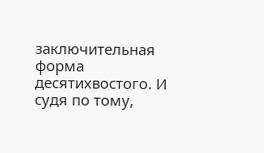заключительная форма десятихвостого. И судя по тому,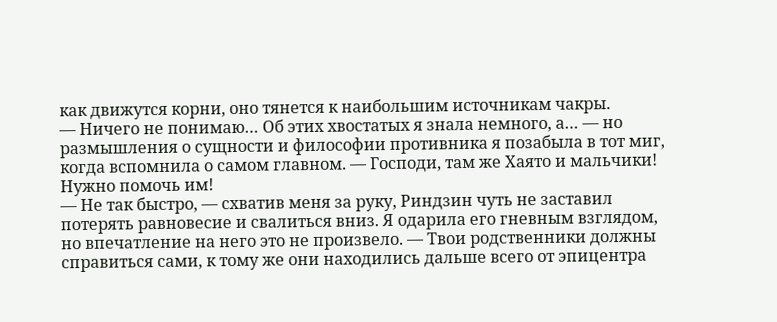как движутся корни, оно тянется к наибольшим источникам чакры.
— Ничего не понимаю… Об этих хвостатых я знала немного, а… — но размышления о сущности и философии противника я позабыла в тот миг, когда вспомнила о самом главном. — Господи, там же Хаято и мальчики! Нужно помочь им!
— Не так быстро, — схватив меня за руку, Риндзин чуть не заставил потерять равновесие и свалиться вниз. Я одарила его гневным взглядом, но впечатление на него это не произвело. — Твои родственники должны справиться сами, к тому же они находились дальше всего от эпицентра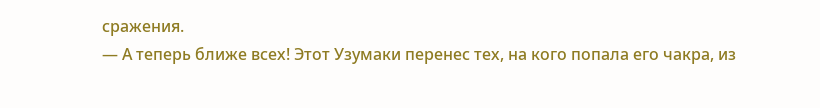сражения.
— А теперь ближе всех! Этот Узумаки перенес тех, на кого попала его чакра, из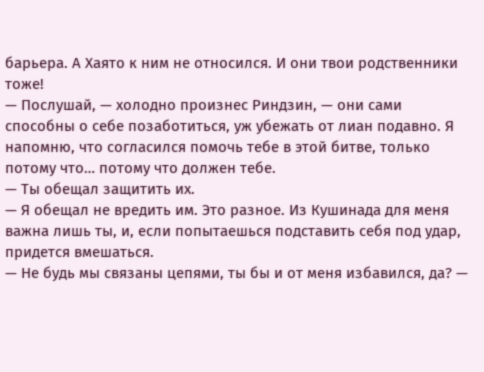барьера. А Хаято к ним не относился. И они твои родственники тоже!
— Послушай, — холодно произнес Риндзин, — они сами способны о себе позаботиться, уж убежать от лиан подавно. Я напомню, что согласился помочь тебе в этой битве, только потому что… потому что должен тебе.
— Ты обещал защитить их.
— Я обещал не вредить им. Это разное. Из Кушинада для меня важна лишь ты, и, если попытаешься подставить себя под удар, придется вмешаться.
— Не будь мы связаны цепями, ты бы и от меня избавился, да? —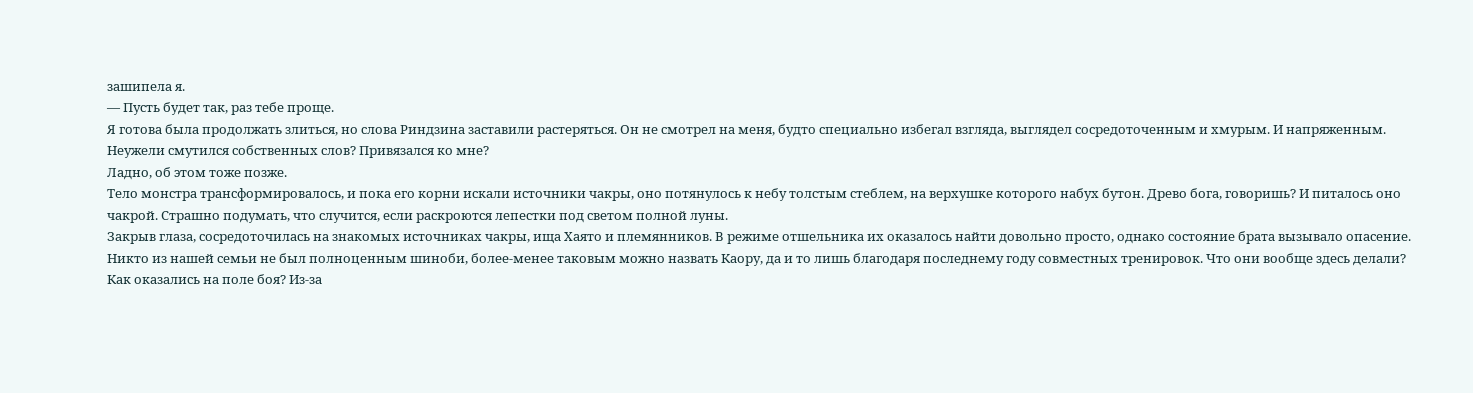зашипела я.
— Пусть будет так, раз тебе проще.
Я готова была продолжать злиться, но слова Риндзина заставили растеряться. Он не смотрел на меня, будто специально избегал взгляда, выглядел сосредоточенным и хмурым. И напряженным. Неужели смутился собственных слов? Привязался ко мне?
Ладно, об этом тоже позже.
Тело монстра трансформировалось, и пока его корни искали источники чакры, оно потянулось к небу толстым стеблем, на верхушке которого набух бутон. Древо бога, говоришь? И питалось оно чакрой. Страшно подумать, что случится, если раскроются лепестки под светом полной луны.
Закрыв глаза, сосредоточилась на знакомых источниках чакры, ища Хаято и племянников. В режиме отшельника их оказалось найти довольно просто, однако состояние брата вызывало опасение. Никто из нашей семьи не был полноценным шиноби, более-менее таковым можно назвать Каору, да и то лишь благодаря последнему году совместных тренировок. Что они вообще здесь делали? Как оказались на поле боя? Из-за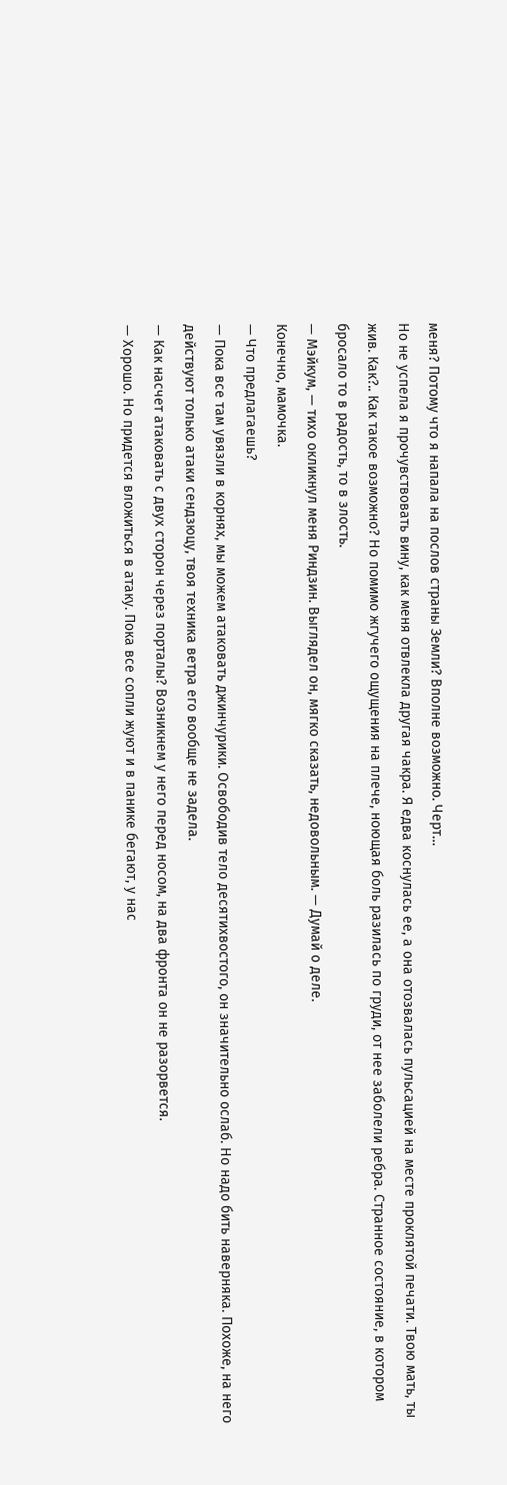меня? Потому что я напала на послов страны Земли? Вполне возможно. Черт…
Но не успела я прочувствовать вину, как меня отвлекла другая чакра. Я едва коснулась ее, а она отозвалась пульсацией на месте проклятой печати. Твою мать, ты жив. Как?.. Как такое возможно? Но помимо жгучего ощущения на плече, ноющая боль разилась по груди, от нее заболели ребра. Странное состояние, в котором бросало то в радость, то в злость.
— Мэйкум, — тихо окликнул меня Риндзин. Выглядел он, мягко сказать, недовольным. — Думай о деле.
Конечно, мамочка.
— Что предлагаешь?
— Пока все там увязли в корнях, мы можем атаковать джинчурики. Освободив тело десятихвостого, он значительно ослаб. Но надо бить наверняка. Похоже, на него действуют только атаки сендзюцу, твоя техника ветра его вообще не задела.
— Как насчет атаковать с двух сторон через порталы? Возникнем у него перед носом, на два фронта он не разорвется.
— Хорошо. Но придется вложиться в атаку. Пока все сопли жуют и в панике бегают, у нас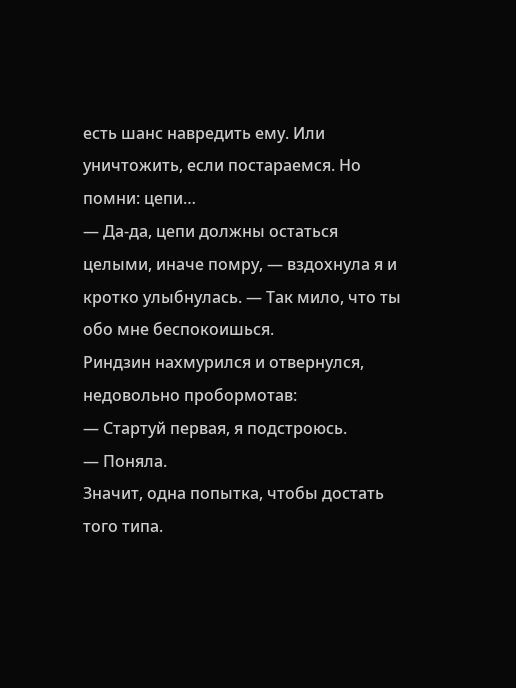есть шанс навредить ему. Или уничтожить, если постараемся. Но помни: цепи…
— Да-да, цепи должны остаться целыми, иначе помру, — вздохнула я и кротко улыбнулась. — Так мило, что ты обо мне беспокоишься.
Риндзин нахмурился и отвернулся, недовольно пробормотав:
— Стартуй первая, я подстроюсь.
— Поняла.
Значит, одна попытка, чтобы достать того типа.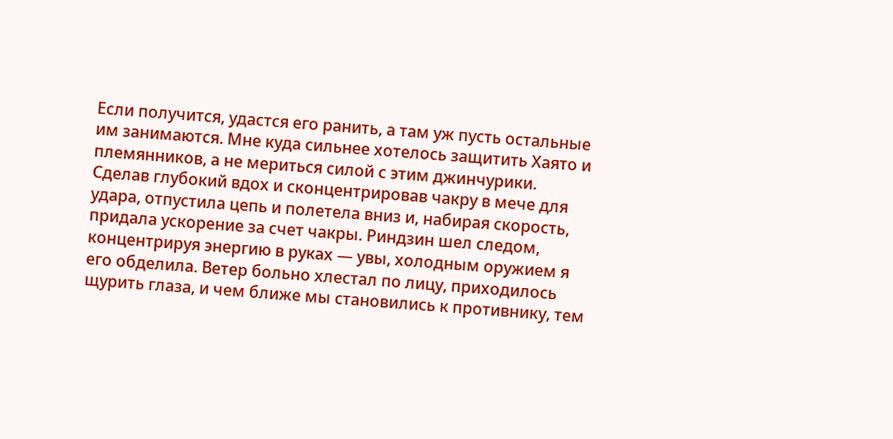Если получится, удастся его ранить, а там уж пусть остальные им занимаются. Мне куда сильнее хотелось защитить Хаято и племянников, а не мериться силой с этим джинчурики.
Сделав глубокий вдох и сконцентрировав чакру в мече для удара, отпустила цепь и полетела вниз и, набирая скорость, придала ускорение за счет чакры. Риндзин шел следом, концентрируя энергию в руках — увы, холодным оружием я его обделила. Ветер больно хлестал по лицу, приходилось щурить глаза, и чем ближе мы становились к противнику, тем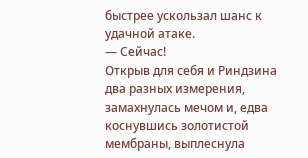быстрее ускользал шанс к удачной атаке.
— Сейчас!
Открыв для себя и Риндзина два разных измерения, замахнулась мечом и, едва коснувшись золотистой мембраны, выплеснула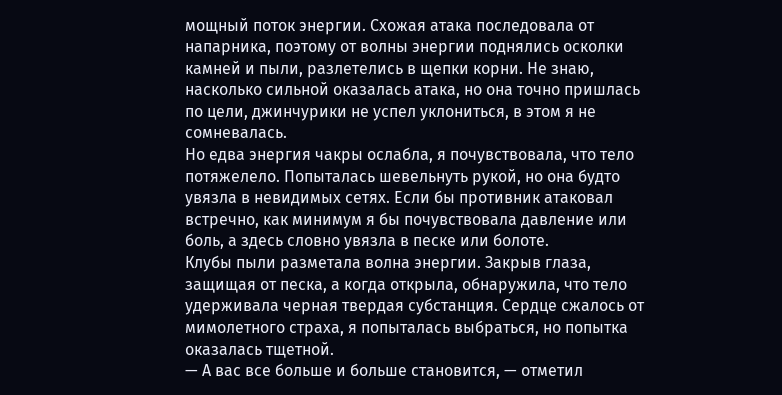мощный поток энергии. Схожая атака последовала от напарника, поэтому от волны энергии поднялись осколки камней и пыли, разлетелись в щепки корни. Не знаю, насколько сильной оказалась атака, но она точно пришлась по цели, джинчурики не успел уклониться, в этом я не сомневалась.
Но едва энергия чакры ослабла, я почувствовала, что тело потяжелело. Попыталась шевельнуть рукой, но она будто увязла в невидимых сетях. Если бы противник атаковал встречно, как минимум я бы почувствовала давление или боль, а здесь словно увязла в песке или болоте.
Клубы пыли разметала волна энергии. Закрыв глаза, защищая от песка, а когда открыла, обнаружила, что тело удерживала черная твердая субстанция. Сердце сжалось от мимолетного страха, я попыталась выбраться, но попытка оказалась тщетной.
— А вас все больше и больше становится, — отметил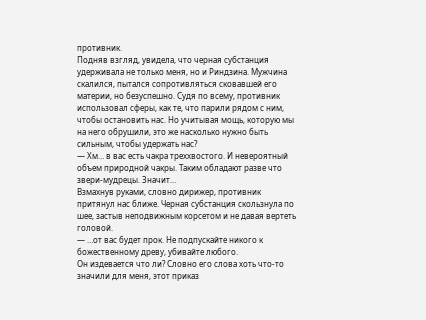противник.
Подняв взгляд, увидела, что черная субстанция удерживала не только меня, но и Риндзина. Мужчина скалился, пытался сопротивляться сковавшей его материи, но безуспешно. Судя по всему, противник использовал сферы, как те, что парили рядом с ним, чтобы остановить нас. Но учитывая мощь, которую мы на него обрушили, это же насколько нужно быть сильным, чтобы удержать нас?
— Хм… в вас есть чакра треххвостого. И невероятный объем природной чакры. Таким обладают разве что звери-мудрецы. Значит…
Взмахнув руками, словно дирижер, противник притянул нас ближе. Черная субстанция скользнула по шее, застыв неподвижным корсетом и не давая вертеть головой.
— …от вас будет прок. Не подпускайте никого к божественному древу, убивайте любого.
Он издевается что ли? Словно его слова хоть что-то значили для меня, этот приказ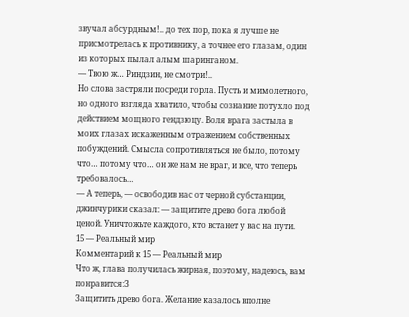звучал абсурдным!.. до тех пор, пока я лучше не присмотрелась к противнику, а точнее его глазам, один из которых пылал алым шаринганом.
— Твою ж… Риндзин, не смотри!..
Но слова застряли посреди горла. Пусть и мимолетного, но одного взгляда хватило, чтобы сознание потухло под действием мощного гендзюцу. Воля врага застыла в моих глазах искаженным отражением собственных побуждений. Смысла сопротивляться не было, потому что… потому что… он же нам не враг, и все, что теперь требовалось…
— А теперь, — освободив нас от черной субстанции, джинчурики сказал: — защитите древо бога любой ценой. Уничтожьте каждого, кто встанет у вас на пути.
15 — Реальный мир
Комментарий к 15 — Реальный мир
Что ж, глава получилась жирная, поэтому, надеюсь, вам понравится:З
Защитить древо бога. Желание казалось вполне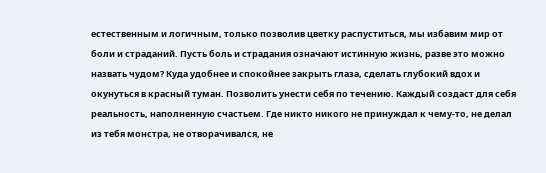естественным и логичным, только позволив цветку распуститься, мы избавим мир от боли и страданий. Пусть боль и страдания означают истинную жизнь, разве это можно назвать чудом? Куда удобнее и спокойнее закрыть глаза, сделать глубокий вдох и окунуться в красный туман. Позволить унести себя по течению. Каждый создаст для себя реальность, наполненную счастьем. Где никто никого не принуждал к чему-то, не делал из тебя монстра, не отворачивался, не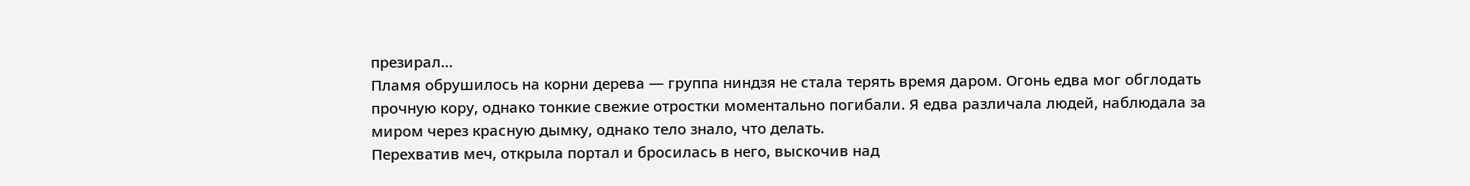презирал…
Пламя обрушилось на корни дерева — группа ниндзя не стала терять время даром. Огонь едва мог обглодать прочную кору, однако тонкие свежие отростки моментально погибали. Я едва различала людей, наблюдала за миром через красную дымку, однако тело знало, что делать.
Перехватив меч, открыла портал и бросилась в него, выскочив над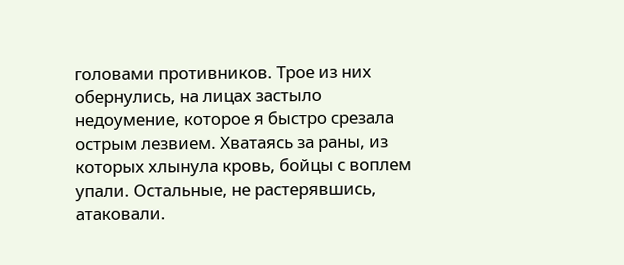головами противников. Трое из них обернулись, на лицах застыло недоумение, которое я быстро срезала острым лезвием. Хватаясь за раны, из которых хлынула кровь, бойцы с воплем упали. Остальные, не растерявшись, атаковали.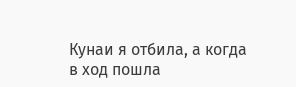Кунаи я отбила, а когда в ход пошла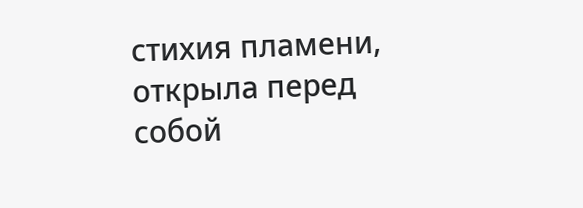стихия пламени, открыла перед собой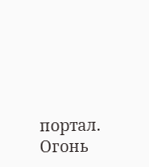портал. Огонь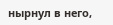нырнул в него,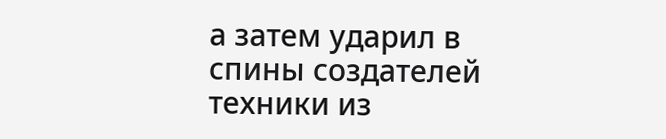а затем ударил в спины создателей техники из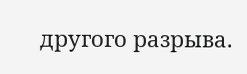другого разрыва.